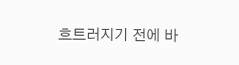흐트러지기 전에 바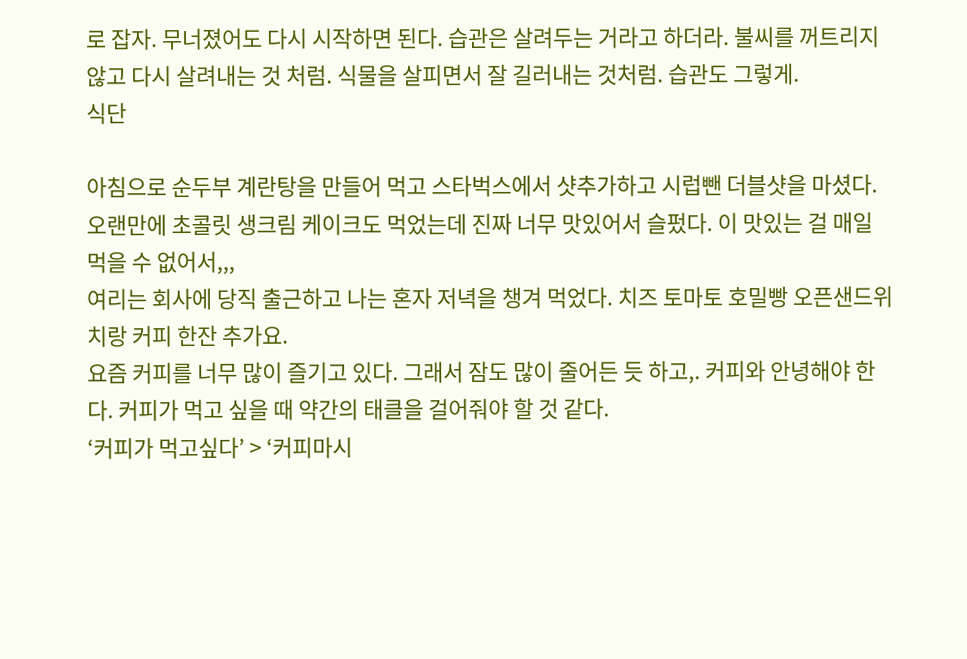로 잡자. 무너졌어도 다시 시작하면 된다. 습관은 살려두는 거라고 하더라. 불씨를 꺼트리지 않고 다시 살려내는 것 처럼. 식물을 살피면서 잘 길러내는 것처럼. 습관도 그렇게.
식단

아침으로 순두부 계란탕을 만들어 먹고 스타벅스에서 샷추가하고 시럽뺀 더블샷을 마셨다. 오랜만에 초콜릿 생크림 케이크도 먹었는데 진짜 너무 맛있어서 슬펐다. 이 맛있는 걸 매일 먹을 수 없어서,,,
여리는 회사에 당직 출근하고 나는 혼자 저녁을 챙겨 먹었다. 치즈 토마토 호밀빵 오픈샌드위치랑 커피 한잔 추가요.
요즘 커피를 너무 많이 즐기고 있다. 그래서 잠도 많이 줄어든 듯 하고,. 커피와 안녕해야 한다. 커피가 먹고 싶을 때 약간의 태클을 걸어줘야 할 것 같다.
‘커피가 먹고싶다’ > ‘커피마시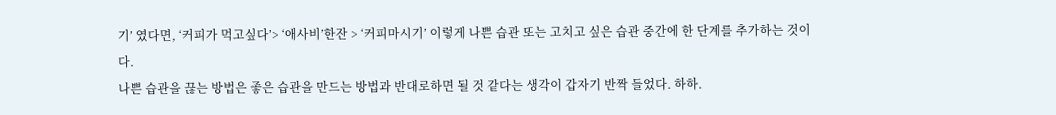기’ 였다면, ‘커피가 먹고싶다’> ‘애사비’한잔 > ‘커피마시기’ 이렇게 나쁜 습관 또는 고치고 싶은 습관 중간에 한 단계를 추가하는 것이다.
나쁜 습관을 끊는 방법은 좋은 습관을 만드는 방법과 반대로하면 될 것 같다는 생각이 갑자기 반짝 들었다. 하하.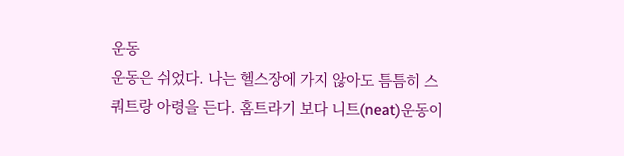운동
운동은 쉬었다. 나는 헬스장에 가지 않아도 틈틈히 스쿼트랑 아령을 든다. 홈트라기 보다 니트(neat)운동이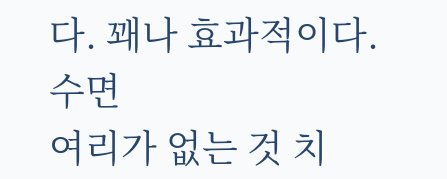다. 꽤나 효과적이다.
수면
여리가 없는 것 치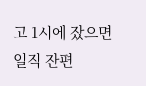고 1시에 잤으면 일직 잔편